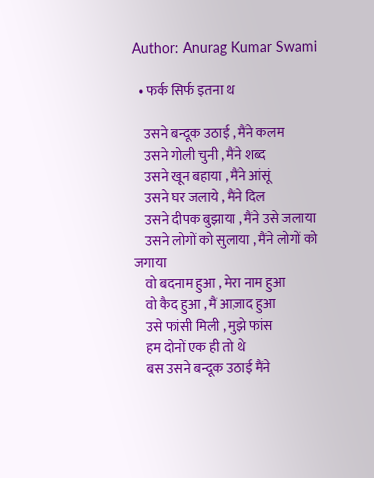Author: Anurag Kumar Swami

  • फर्क सिर्फ इतना थ

    उसने बन्दूक उठाई , मैंने कलम
    उसने गोली चुनी , मैंने शब्द
    उसने खून बहाया , मैंने आंसूं
    उसने घर जलाये , मैंने दिल
    उसने दीपक बुझाया , मैंने उसे जलाया
    उसने लोगों को सुलाया , मैंने लोगों को जगाया
    वो बदनाम हुआ , मेरा नाम हुआ
    वो कैद हुआ , मैं आज़ाद हुआ
    उसे फांसी मिली , मुझे फांस
    हम दोनों एक ही तो थे
    बस उसने बन्दूक उठाई मैंने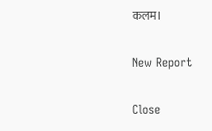कलम।

New Report

Close